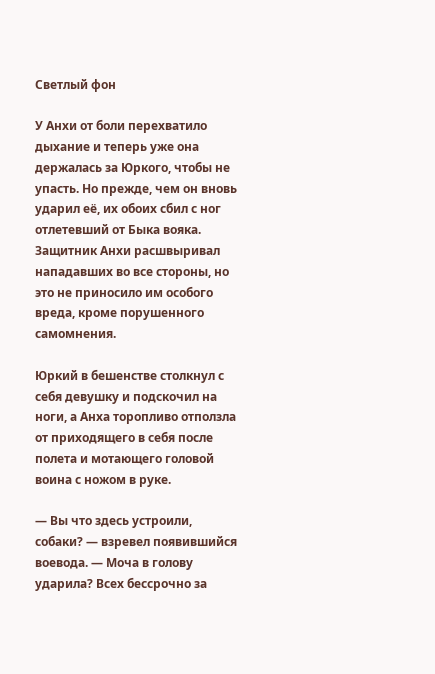Светлый фон

У Анхи от боли перехватило дыхание и теперь уже она держалась за Юркого, чтобы не упасть. Но прежде, чем он вновь ударил её, их обоих сбил с ног отлетевший от Быка вояка. Защитник Анхи расшвыривал нападавших во все стороны, но это не приносило им особого вреда, кроме порушенного самомнения.

Юркий в бешенстве столкнул с себя девушку и подскочил на ноги, а Анха торопливо отползла от приходящего в себя после полета и мотающего головой воина с ножом в руке.

— Вы что здесь устроили, собаки? — взревел появившийся воевода. — Моча в голову ударила? Всех бессрочно за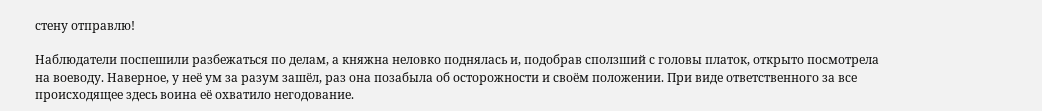стену отправлю!

Наблюдатели поспешили разбежаться по делам, а княжна неловко поднялась и, подобрав сползший с головы платок, открыто посмотрела на воеводу. Наверное, у неё ум за разум зашёл, раз она позабыла об осторожности и своём положении. При виде ответственного за все происходящее здесь воина её охватило негодование.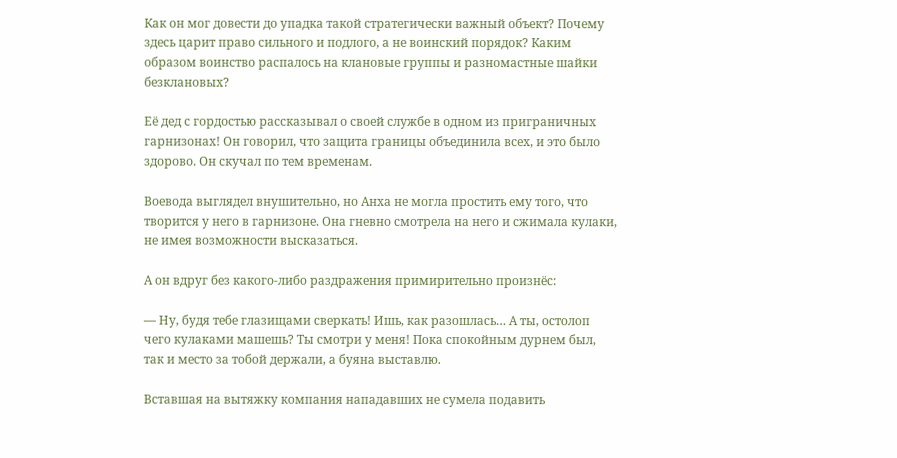Как он мог довести до упадка такой стратегически важный объект? Почему здесь царит право сильного и подлого, а не воинский порядок? Каким образом воинство распалось на клановые группы и разномастные шайки безклановых?

Её дед с гордостью рассказывал о своей службе в одном из приграничных гарнизонах! Он говорил, что защита границы объединила всех, и это было здорово. Он скучал по тем временам.

Воевода выглядел внушительно, но Анха не могла простить ему того, что творится у него в гарнизоне. Она гневно смотрела на него и сжимала кулаки, не имея возможности высказаться.

А он вдруг без какого-либо раздражения примирительно произнёс:

— Ну, будя тебе глазищами сверкать! Ишь, как разошлась… А ты, остолоп чего кулаками машешь? Ты смотри у меня! Пока спокойным дурнем был, так и место за тобой держали, а буяна выставлю.

Вставшая на вытяжку компания нападавших не сумела подавить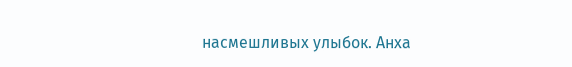насмешливых улыбок. Анха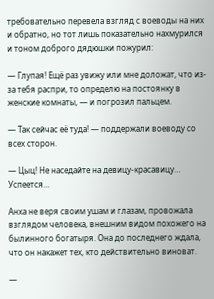требовательно перевела взгляд с воеводы на них и обратно, но тот лишь показательно нахмурился и тоном доброго дядюшки пожурил:

— Глупая! Ещё раз увижу или мне доложат, что из-за тебя распри, то определю на постоянку в женские комнаты, — и погрозил пальцем.

— Так сейчас её туда! — поддержали воеводу со всех сторон.

— Цыц! Не наседайте на девицу-красавицу… Успеется…

Анха не веря своим ушам и глазам, провожала взглядом человека, внешним видом похожего на былинного богатыря. Она до последнего ждала, что он накажет тех, кто действительно виноват.

—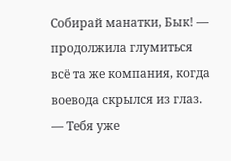Собирай манатки, Бык! — продолжила глумиться всё та же компания, когда воевода скрылся из глаз. — Тебя уже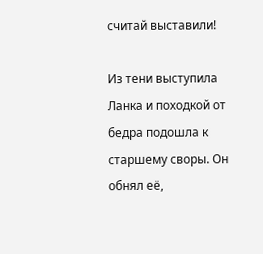считай выставили!

Из тени выступила Ланка и походкой от бедра подошла к старшему своры. Он обнял её,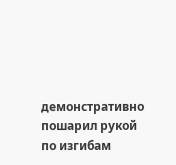демонстративно пошарил рукой по изгибам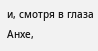и, смотря в глаза Анхе,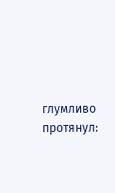глумливо протянул: